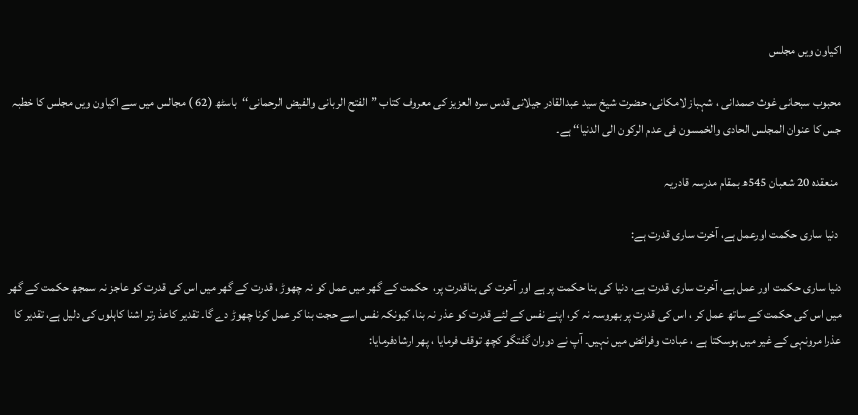اکیاون ویں مجلس

محبوب سبحانی غوث صمدانی ، شہباز لامکانی، حضرت شیخ سید عبدالقادر جیلانی قدس سرہ العزیز کی معروف کتاب ”الفتح الربانی والفیض الرحمانی‘‘باسٹھ (62 ) مجالس میں سے اکیاون ویں مجلس کا خطبہ جس کا عنوان المجلس الحادی والخمسون فی عدم الرکون الی الدنیا‘‘ ہے۔

 منعقده 20 شعبان 545ھ بمقام مدرسہ قادریہ

 دنیا ساری حکمت اورعمل ہے، آخرت ساری قدرت ہے:

دنیا ساری حکمت اور عمل ہے، آخرت ساری قدرت ہے، دنیا کی بنا حکمت پر ہے اور آخرت کی بناقدرت پر،  حکمت کے گھر میں عمل کو نہ چھوڑ ، قدرت کے گھر میں اس کی قدرت کو عاجز نہ سمجھ حکمت کے گھر میں اس کی حکمت کے ساتھ عمل کر ، اس کی قدرت پر بھروسہ نہ کر، اپنے نفس کے لئے قدرت کو عذر نہ بنا، کیونکہ نفس اسے حجت بنا کر عمل کرنا چھوڑ دے گا۔ تقدیر کاعذ رتر اشنا کاہلوں کی دلیل ہے، تقدیر کا عذرا مرونہی کے غیر میں ہوسکتا ہے ، عبادت وفرائض میں نہیں۔ آپ نے دوران گفتگو کچھ توقف فرمایا ، پھر ارشادفرمایا: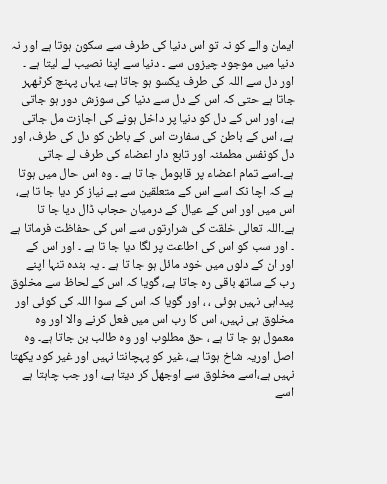ایمان والے کو نہ تو اس دنیا کی طرف سے سکون ہوتا ہے اور نہ دنیا میں موجود چیزوں سے ۔ دنیا سے اپنا نصیب لے لیتا ہے ۔ اور دل سے اللہ کی طرف یکسو ہو جاتا ہے، یہاں پہنچ کرٹھہر جاتا ہے حتی کہ اس کے دل سے دنیا کی سوزش دور ہو جاتی ہے، اور اس کے دل کو دنیا پر داخل ہونے کی اجازت مل جاتی ہے، اس کے باطن کی سفارت اس کے باطن کو دل کی طرف، اور دل کونفس مطمئنہ اور تابع دار اعضاء کی طرف لے جاتی ہے۔اسے تمام اعضاء پر قابومل جا تا ہے ۔ وہ اس حال میں ہوتا ہے کہ اچا نک اسے اس کے متعلقین سے بے نیاز کر دیا جا تا ہے، اس میں اور اس کے عیال کے درمیان حجاب ڈال دیا جا تا ہے۔اللہ تعالی خلقت کی شرارتوں سے اس کی حفاظت فرماتا ہے ۔ اور سب کو اس کی اطاعت پر لگا دیا جا تا ہے ۔ اور اس کے اور ان کے دلوں میں خود مائل ہو جا تا ہے ۔ یہ بندہ تنہا اپنے رب کے ساتھ باقی رہ جاتا ہے، گویا کہ اس کے لحاظ سے مخلوق پیداہی نہیں ہوئی ، ، اور گویا کہ اس کے سوا اللہ کی کوئی اور مخلوق ہی نہیں، اس کا رب اس میں فعل کرنے والا اور وہ معمول ہو جا تا ہے ، حق مطلوب اور وہ طالب بن جاتا ہے۔ وہ اصل اوریہ شاخ ہوتا ہے، غیر کو پہچانتا نہیں اور غیر کود یکھتا نہیں ہے،اسے مخلوق سے اوجھل کر دیتا ہے، اور جب چاہتا ہے اسے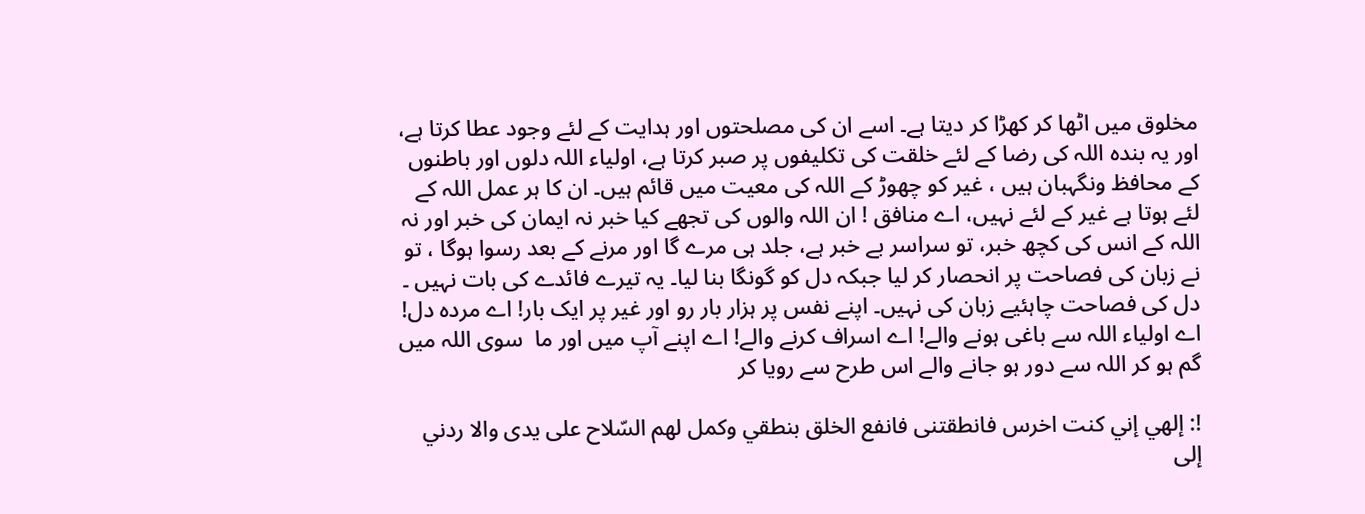مخلوق میں اٹھا کر کھڑا کر دیتا ہے۔ اسے ان کی مصلحتوں اور ہدایت کے لئے وجود عطا کرتا ہے، اور یہ بندہ اللہ کی رضا کے لئے خلقت کی تکلیفوں پر صبر کرتا ہے، اولیاء اللہ دلوں اور باطنوں کے محافظ ونگہبان ہیں ، غیر کو چھوڑ کے اللہ کی معیت میں قائم ہیں۔ ان کا ہر عمل اللہ کے لئے ہوتا ہے غیر کے لئے نہیں، اے منافق ! ان اللہ والوں کی تجھے کیا خبر نہ ایمان کی خبر اور نہ اللہ کے انس کی کچھ خبر، تو سراسر بے خبر ہے، جلد ہی مرے گا اور مرنے کے بعد رسوا ہوگا ، تو نے زبان کی فصاحت پر انحصار کر لیا جبکہ دل کو گونگا بنا لیا۔ یہ تیرے فائدے کی بات نہیں ۔ دل کی فصاحت چاہئیے زبان کی نہیں۔ اپنے نفس پر ہزار بار رو اور غیر پر ایک بار! اے مردہ دل! اے اولیاء اللہ سے باغی ہونے والے! اے اسراف کرنے والے! اے اپنے آپ میں اور ما  سوی اللہ میں گم ہو کر اللہ سے دور ہو جانے والے اس طرح سے رویا کر

!: إلهي إني كنت اخرس فانطقتنى فانفع الخلق بنطقي وكمل لهم السّلاح على يدى والا ردني إلى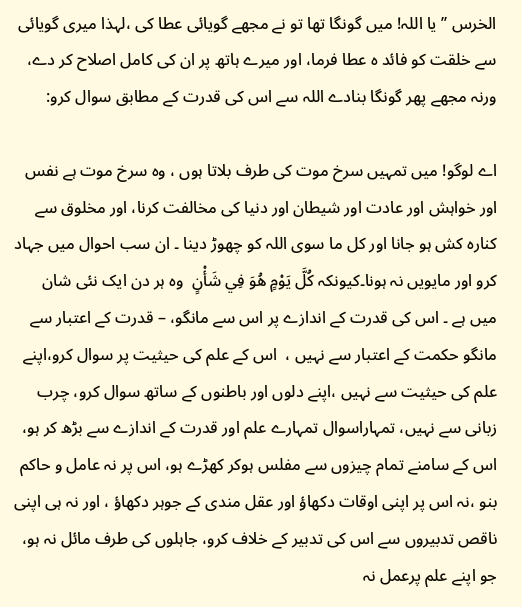الخرس ’’یا اللہ! میں گونگا تھا تو نے مجھے گویائی عطا کی ،لہذا میری گویائی سے خلقت کو فائد ہ عطا فرما، اور میرے ہاتھ پر ان کی کامل اصلاح کر دے، ورنہ مجھے پھر گونگا بنادے اللہ سے اس کی قدرت کے مطابق سوال کرو:

اے لوگو! میں تمہیں سرخ موت کی طرف بلاتا ہوں ، وہ سرخ موت ہے نفس اور خواہش اور عادت اور شیطان اور دنیا کی مخالفت کرنا، اور مخلوق سے کنارہ کش ہو جانا اور کل ما سوی اللہ کو چھوڑ دینا ۔ ان سب احوال میں جہاد کرو اور مایویں نہ ہونا۔کیونکہ كُلَّ يَوْمٍ هُوَ فِي شَأْنٍ  وہ ہر دن ایک نئی شان میں ہے ۔ اس کی قدرت کے اندازے پر اس سے مانگو، – قدرت کے اعتبار سے مانگو حکمت کے اعتبار سے نہیں ،  اس کے علم کی حیثیت پر سوال کرو،اپنے علم کی حیثیت سے نہیں ،اپنے دلوں اور باطنوں کے ساتھ سوال کرو، چرب زبانی سے نہیں، تمہاراسوال تمہارے علم اور قدرت کے اندازے سے بڑھ کر ہو، اس کے سامنے تمام چیزوں سے مفلس ہوکر کھڑے ہو، اس پر نہ عامل و حاکم بنو ،نہ اس پر اپنی اوقات دکھاؤ اور عقل مندی کے جوہر دکھاؤ ، اور نہ ہی اپنی ناقص تدبیروں سے اس کی تدبیر کے خلاف کرو، جاہلوں کی طرف مائل نہ ہو، جو اپنے علم پرعمل نہ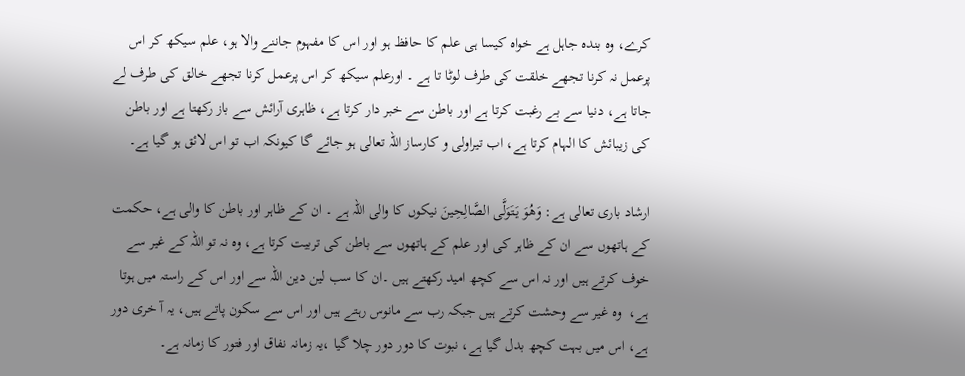کرے، وہ بندہ جاہل ہے خواہ کیسا ہی علم کا حافظ ہو اور اس کا مفہوم جاننے والا ہو، علم سیکھ کر اس پرعمل نہ کرنا تجھے خلقت کی طرف لوٹا تا ہے ۔ اورعلم سیکھ کر اس پرعمل کرنا تجھے خالق کی طرف لے جاتا ہے، دنیا سے بے رغبت کرتا ہے اور باطن سے خبر دار کرتا ہے، ظاہری آرائش سے باز رکھتا ہے اور باطن کی زیبائش کا الہام کرتا ہے، اب تیراولی و کارساز اللہ تعالی ہو جائے گا کیونکہ اب تو اس لائق ہو گیا ہے۔

ارشاد باری تعالی ہے: وَهُوَ ‌يَتَوَلَّى الصَّالِحِينَ نیکوں کا والی اللہ ہے ۔ ان کے ظاہر اور باطن کا والی ہے، حکمت کے ہاتھوں سے ان کے ظاہر کی اور علم کے ہاتھوں سے باطن کی تربیت کرتا ہے، وہ نہ تو اللہ کے غیر سے خوف کرتے ہیں اور نہ اس سے کچھ امید رکھتے ہیں ۔ان کا سب لین دین اللہ سے اور اس کے راستہ میں ہوتا ہے،  وہ غیر سے وحشت کرتے ہیں جبکہ رب سے مانوس رہتے ہیں اور اس سے سکون پاتے ہیں، یہ آ خری دور ہے، اس میں بہت کچھ بدل گیا ہے، نبوت کا دور دور چلا گیا ،یہ زمانہ نفاق اور فتور کا زمانہ ہے۔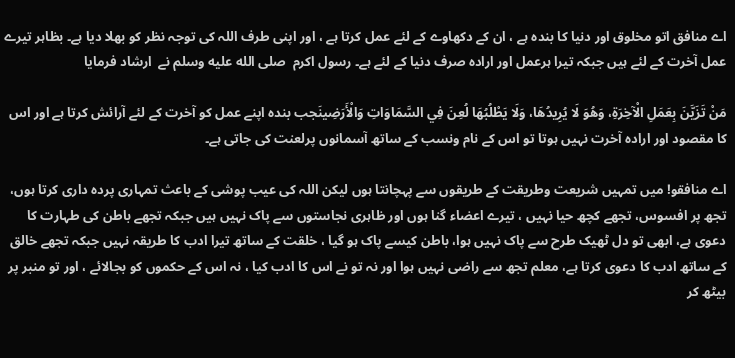اے منافق اتو مخلوق اور دنیا کا بندہ ہے ، ان کے دکھاوے کے لئے عمل کرتا ہے ، اور اپنی طرف اللہ کی توجہ نظر کو بھلا دیا ہے۔ بظاہر تیرے عمل آخرت کے لئے ہیں جبکہ تیرا ہرعمل اور ارادہ صرف دنیا کے لئے ہے۔ رسول اکرم  صلى الله عليه وسلم نے  ارشاد فرمایا

مَنْ تَزَيَّنَ بِعَمَلِ الْآخِرَةِ، وَهُوَ لَا يُرِيدُهَا، وَلَا يَطْلُبُهَا ‌لُعِنَ ‌فِي ‌السَّمَاوَاتِ وَالْأَرَضِينَجب بندہ اپنے عمل کو آخرت کے لئے آرائش کرتا ہے اور اس کا مقصود اور ارادہ آخرت نہیں ہوتا تو اس کے نام ونسب کے ساتھ آسمانوں پرلعنت کی جاتی ہے۔

اے منافقو! میں تمہیں شریعت وطریقت کے طریقوں سے پہچانتا ہوں لیکن اللہ کی عیب پوشی کے باعث تمہاری پردہ داری کرتا ہوں، تجھ پر افسوس، تجھے کچھ حیا نہیں ، تیرے اعضاء گنا ہوں اور ظاہری نجاستوں سے پاک نہیں ہیں جبکہ تجھے باطن کی طہارت کا دعوی ہے، ابھی تو دل ٹھیک طرح سے پاک نہیں ہوا، باطن کیسے پاک ہو گیا ، خلقت کے ساتھ تیرا ادب کا طریقہ نہیں جبکہ تجھے خالق کے ساتھ ادب کا دعوی کرتا ہے، معلم تجھ سے راضی نہیں ہوا اور نہ تو نے اس کا ادب کیا ، نہ اس کے حکموں کو بجالائے ، اور تو منبر پر بیٹھ کر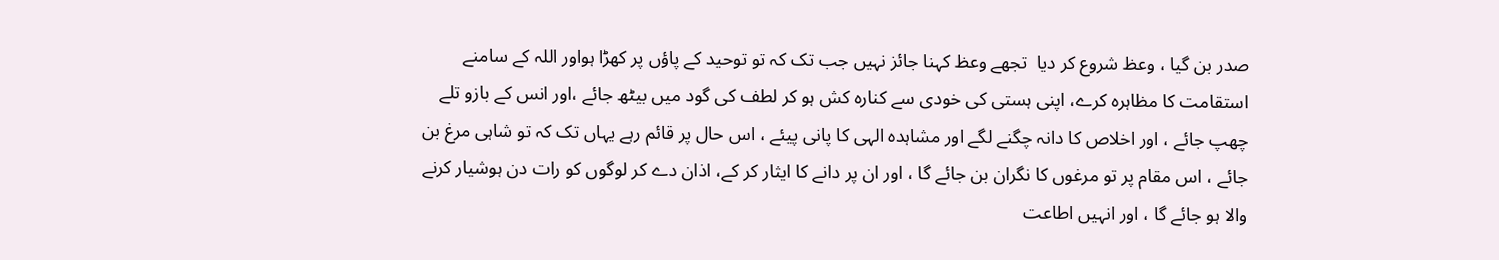صدر بن گیا ، وعظ شروع کر دیا  تجھے وعظ کہنا جائز نہیں جب تک کہ تو توحید کے پاؤں پر کھڑا ہواور اللہ کے سامنے استقامت کا مظاہرہ کرے، اپنی ہستی کی خودی سے کنارہ کش ہو کر لطف کی گود میں بیٹھ جائے ،اور انس کے بازو تلے چھپ جائے ، اور اخلاص کا دانہ چگنے لگے اور مشاہدہ الہی کا پانی پیئے ، اس حال پر قائم رہے یہاں تک کہ تو شاہی مرغ بن جائے ، اس مقام پر تو مرغوں کا نگران بن جائے گا ، اور ان پر دانے کا ایثار کر کے، اذان دے کر لوگوں کو رات دن ہوشیار کرنے والا ہو جائے گا ، اور انہیں اطاعت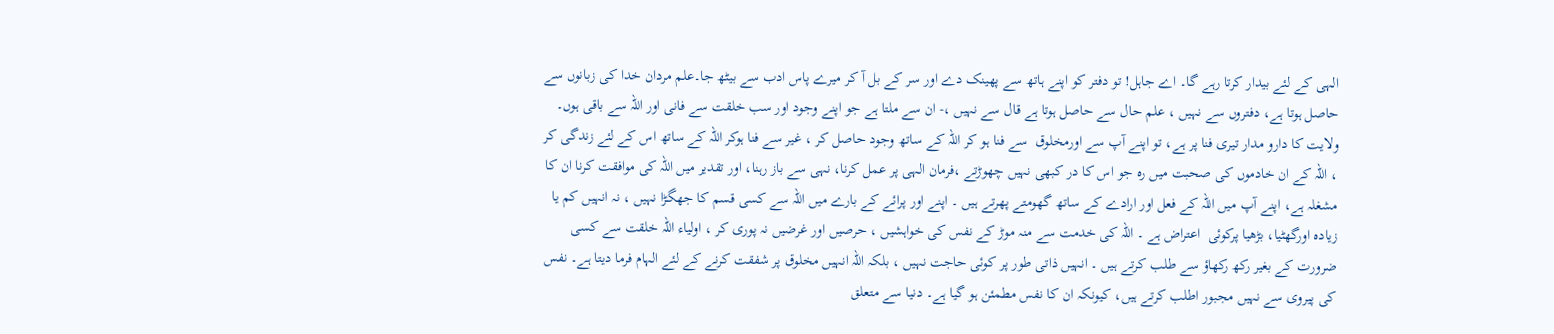الہی کے لئے بیدار کرتا رہے گا۔ اے جاہل! تو دفتر کو اپنے ہاتھ سے پھینک دے اور سر کے بل آ کر میرے پاس ادب سے بیٹھ جا۔علم مردان خدا کی زبانوں سے حاصل ہوتا ہے، دفتروں سے نہیں ، علم حال سے حاصل ہوتا ہے قال سے نہیں ،- ان سے ملتا ہے جو اپنے وجود اور سب خلقت سے فانی اور اللہ سے باقی ہوں۔ ولایت کا دارو مدار تیری فنا پر ہے، تو اپنے آپ سے اورمخلوق  سے فنا ہو کر اللہ کے ساتھ وجود حاصل کر ، غیر سے فنا ہوکر اللہ کے ساتھ اس کے لئے زندگی کر ، اللہ کے ان خادموں کی صحبت میں رہ جو اس کا در کبھی نہیں چھوڑتے ،فرمان الہی پر عمل کرنا، نہی سے باز رہنا، اور تقدیر میں اللہ کی موافقت کرنا ان کا مشغلہ ہے، اپنے آپ میں اللہ کے فعل اور ارادے کے ساتھ گھومتے پھرتے ہیں ۔ اپنے اور پرائے کے بارے میں اللہ سے کسی قسم کا جھگڑا نہیں ، نہ انہیں کم یا زیادہ اورگھٹیا، بڑھیا پرکوئی  اعتراض ہے ۔ اللہ کی خدمت سے منہ موڑ کے نفس کی خواہشیں ، حرصیں اور غرضیں نہ پوری کر ، اولیاء اللہ خلقت سے کسی ضرورت کے بغیر رکھ رکھاؤ سے طلب کرتے ہیں ۔ انہیں ذاتی طور پر کوئی حاجت نہیں ، بلکہ اللہ انہیں مخلوق پر شفقت کرنے کے لئے الہام فرما دیتا ہے۔ نفس کی پیروی سے نہیں مجبور اطلب کرتے ہیں، کیونکہ ان کا نفس مطمئن ہو گیا ہے۔ دنیا سے متعلق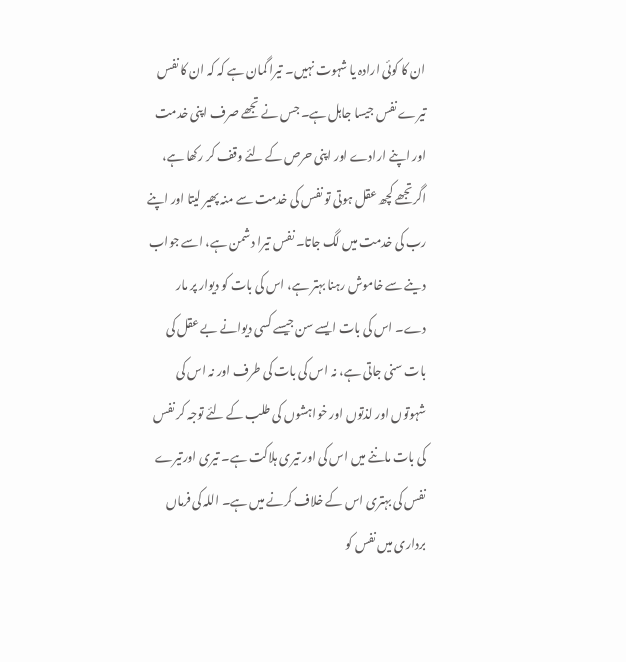ان کا کوئی ارادہ یا شہوت نہیں۔ تیرا گمان ہے کہ کہ ان کا نفس تیرے نفس جیسا جاہل ہے۔ جس نے تجھے صرف اپنی خدمت اور اپنے ارادے اور اپنی حرص کے لئے وقف کر رکھا ہے، اگرتجھے کچھ عقل ہوتی تو نفس کی خدمت سے منہ پھیر لیتا اور اپنے رب کی خدمت میں لگ جاتا۔ نفس تیرا دشمن ہے، اسے جواب دینے سے خاموش رہنا بہتر ہے، اس کی بات کو دیوار پر مار دے۔ اس کی بات ایسے سن جیسے کسی دیوانے بے عقل کی بات سنی جاتی ہے، نہ اس کی بات کی طرف اور نہ اس کی شہوتوں اور لذتوں اور خواہشوں کی طلب کے لئے توجہ کر نفس کی بات ماننے میں اس کی اور تیری ہلاکت ہے۔ تیری اورتیرے نفس کی بہتری اس کے خلاف کرنے میں ہے۔ اللہ کی فرماں برداری میں نفس کو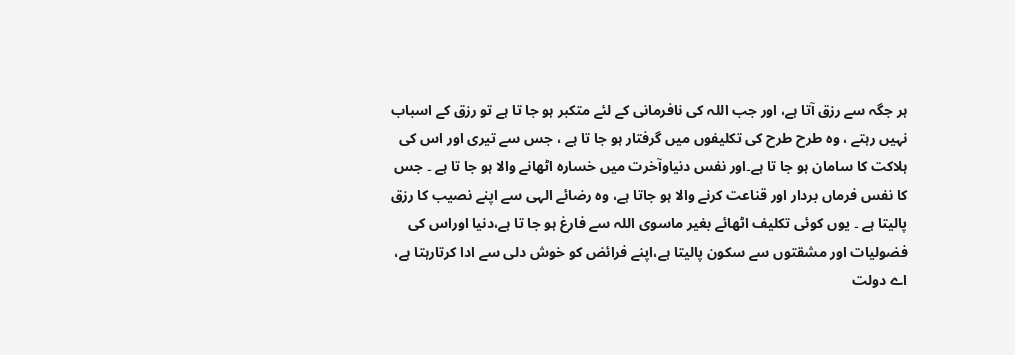ہر جگہ سے رزق آتا ہے، اور جب اللہ کی نافرمانی کے لئے متکبر ہو جا تا ہے تو رزق کے اسباب نہیں رہتے ، وہ طرح طرح کی تکلیفوں میں گرفتار ہو جا تا ہے ، جس سے تیری اور اس کی ہلاکت کا سامان ہو جا تا ہے۔اور نفس دنیاوآخرت میں خسارہ اٹھانے والا ہو جا تا ہے ۔ جس کا نفس فرماں بردار اور قناعت کرنے والا ہو جاتا ہے، وہ رضائے الہی سے اپنے نصیب کا رزق پالیتا ہے ۔ یوں کوئی تکلیف اٹھائے بغیر ماسوی اللہ سے فارغ ہو جا تا ہے،دنیا اوراس کی فضولیات اور مشقتوں سے سکون پالیتا ہے،اپنے فرائض کو خوش دلی سے ادا کرتارہتا ہے، اے دولت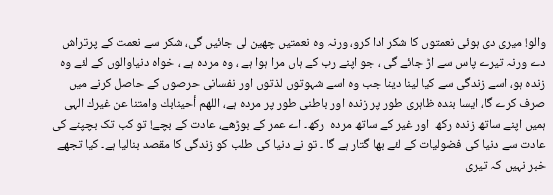والو! میری دی ہوئی نعمتوں کا شکر ادا کرو، ورنہ وہ نعمتیں چھین لی جائیں گی، شکر سے نعمت کے پرتراش دے ورنہ تیرے پاس سے اڑ جائے گی ، جو اپنے رب کے ہاں مرا ہوا ہے ، وہ مردہ ہے ، خواہ دنیاوالوں کے لئے وہ زندہ ہو، اسے زندگی سے کیا لینا دینا جب وہ اسے شہوتوں لذتوں اور نفسانی حرصوں کے حاصل کرنے میں صرف کرے گا، ایسا بندہ ظاہری طور پر زندہ اور باطنی طور پر مردہ ہے، اللهم أحينابك وامتنا عن غيرك الہی ہمیں اپنے ساتھ زندہ رکھ  اور غیر کے ساتھ مردہ  رکھ۔ اے عمر کے بوڑھے، عادت کے بچے! تو کب تک بچپنے کی عادت سے دنیا کی فضولیات کے لئے بھا گتار ہے گا ۔ تو نے دنیا کی طلب کو زندگی کا مقصد بنالیا ہے۔ کیا تجھے خبر نہیں کہ تیری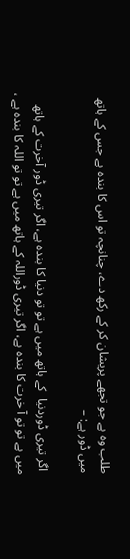طلب وہ ہے جو تجھے پریشان کر کے رکھ دے، چنانچہ تو اس کا بندہ ہے جس کے ہاتھ میں ڈور ہے: –

 اگر تیری ڈوردنیا  کے ہاتھ میں ہے تو تو دنیا کا بندہ ہے، اگر تیری ڈور آخرت کے ہاتھ میں ہے تو تو آ خرت کا بندہ ہے، اگر تیری ڈوراللہ کے ہاتھ میں ہے تو تو اللہ کا بندہ ہے ،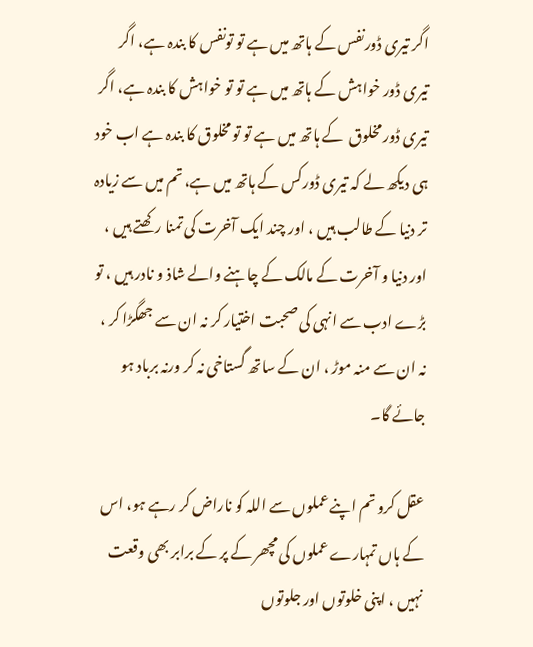اگر تیری ڈورنفس کے ہاتھ میں ہے تو تونفس کا بندہ ہے، اگر تیری ڈور خواہش کے ہاتھ میں ہے تو تو خواہش کا بندہ ہے، اگر تیری ڈور مخلوق  کے ہاتھ میں ہے تو تو مخلوق کا بندہ ہے اب خود ہی دیکھ لے کہ تیری ڈورکس کے ہاتھ میں ہے، تم میں سے زیادہ تر دنیا کے طالب ہیں ، اور چند ایک آخرت کی تمنا رکھتے ہیں ، اور دنیا و آخرت کے مالک کے چاہنے والے شاذ و نادر ہیں ، تو بڑے ادب سے انہی کی صحبت اختیار کر نہ ان سے جھگڑا کر ، نہ ان سے منہ موڑ ، ان کے ساتھ گستاخی نہ کر ورنہ برباد ہو جائے گا۔

عقل کرو تم اپنے عملوں سے اللہ کو ناراض کر رہے ہو، اس کے ہاں تمہارے عملوں کی مچھر کے پر کے برابر بھی وقعت نہیں ، اپنی خلوتوں اور جلوتوں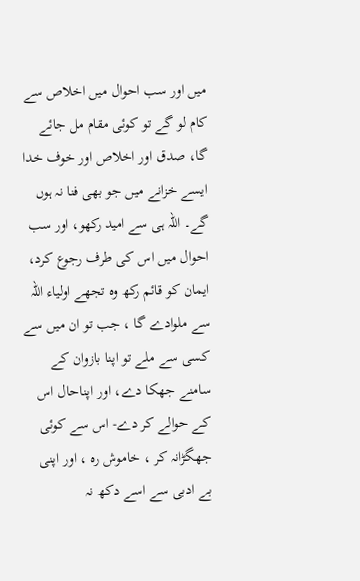میں اور سب احوال میں اخلاص سے کام لو گے تو کوئی مقام مل جائے گا، صدق اور اخلاص اور خوف خدا ایسے خزانے میں جو بھی فنا نہ ہوں گے۔ اللہ ہی سے امید رکھو، اور سب احوال میں اس کی طرف رجوع کرد، ایمان کو قائم رکھ وہ تجھے اولیاء اللہ سے ملوادے گا ، جب تو ان میں سے کسی سے ملے تو اپنا بازوان کے سامنے جھکا دے، اور اپناحال اس کے حوالے کر دے- اس سے کوئی جھگڑانہ کر ، خاموش رہ ، اور اپنی بے ادبی سے اسے دکھ نہ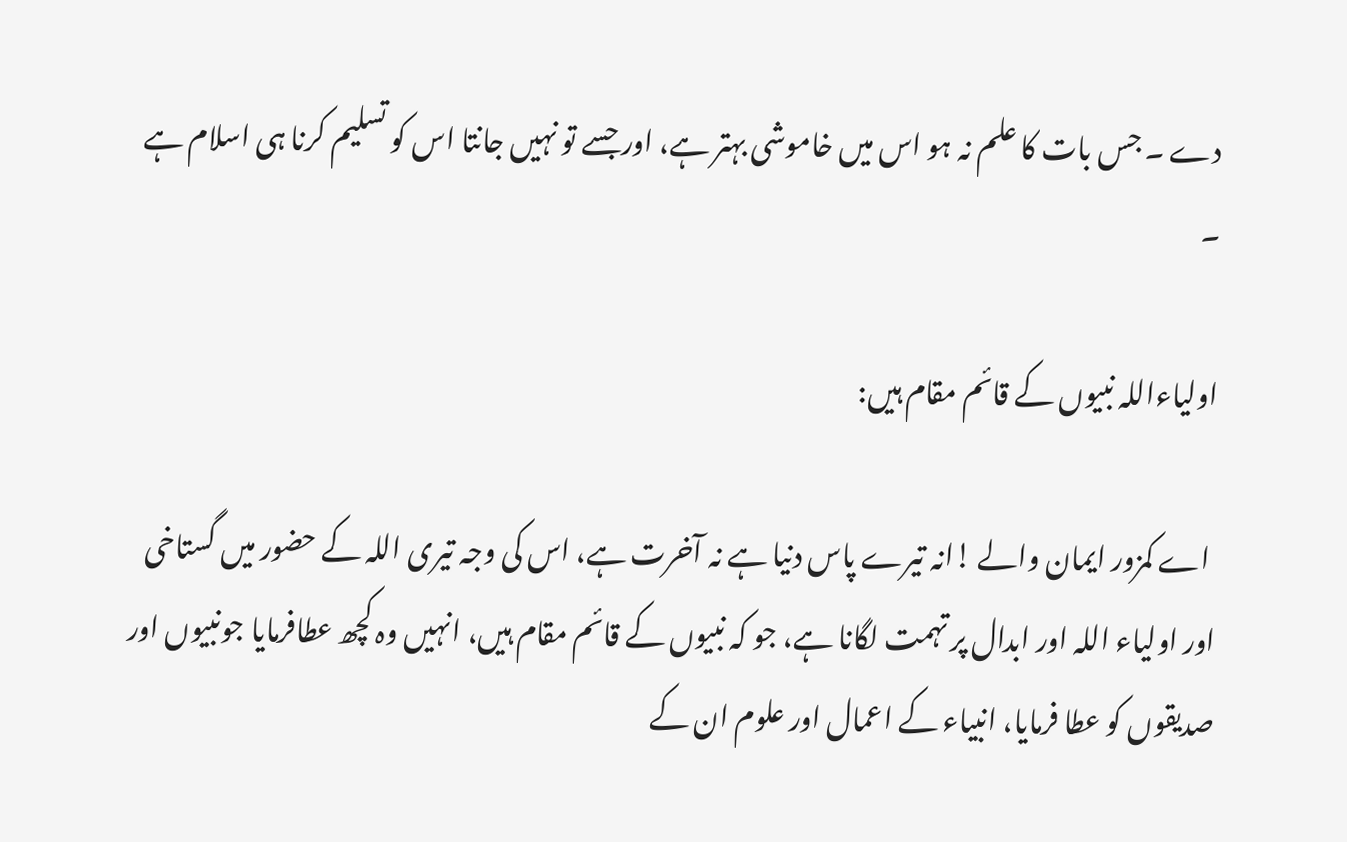دے ۔ جس بات کا علم نہ ہو اس میں خاموشی بہتر ہے، اور جسے تو نہیں جانتا اس کو تسلیم کرنا ہی اسلام ہے ۔

اولیاءاللہ نبیوں کے قائم مقام ہیں:

 اے کمزور ایمان والے !انہ تیرے پاس دنیا ہے نہ آخرت ہے، اس کی وجہ تیری اللہ کے حضور میں گستاخی اور اولیاء اللہ اور ابدال پر تہمت لگانا ہے، جو کہ نبیوں کے قائم مقام ہیں، انہیں وہ کچھ عطافرمایا جونبیوں اور صدیقوں کو عطا فرمایا، انبیاء کے اعمال اور علوم ان کے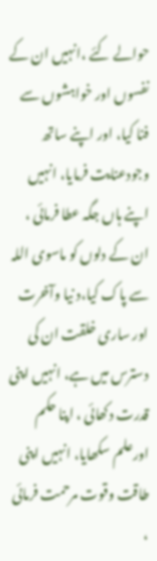حوالے کئے ،انہیں ان کے نفسوں اور خواہشوں سے فنا کیا، اور اپنے ساتھ وجودعنایت فرمایا، انہیں اپنے ہاں جگہ عطا فرمائی ، ان کے دلوں کو ماسوی اللہ سے پاک کیا،د نیا وآخرت اور ساری خلقت ان کی دسترس میں ہے، انہیں اپنی قدرت دکھائی ، اپنا حکم اورعلم سکھایا، انہیں اپنی طاقت وقوت مرحمت فرمائی ،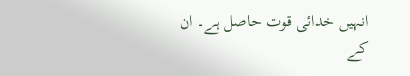انہیں خدائی قوت حاصل ہے۔ ان کے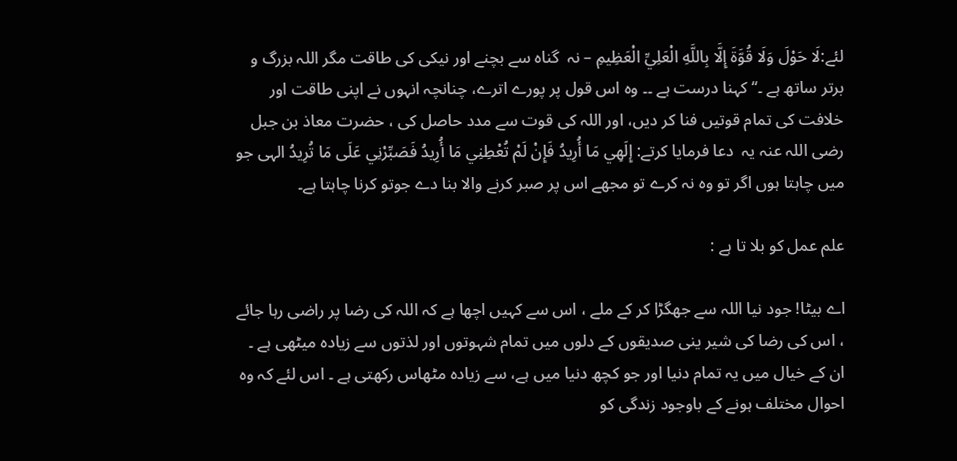لئے:لَا ‌حَوْلَ ‌وَلَا ‌قُوَّةَ ‌إِلَّا ‌بِاللَّهِ ‌الْعَلِيِّ ‌الْعَظِيمِ – نہ  گناہ سے بچنے اور نیکی کی طاقت مگر اللہ بزرگ و برتر ساتھ ہے ۔‘‘ کہنا درست ہے ۔۔ وہ اس قول پر پورے اترے، چنانچہ انہوں نے اپنی طاقت اور خلافت کی تمام قوتیں فنا کر دیں، اور اللہ کی قوت سے مدد حاصل کی ، حضرت معاذ بن جبل رضی اللہ عنہ یہ  دعا فرمایا کرتے: إِلَهِي ‌مَا ‌أُرِيدُ فَإِنْ لَمْ تُعْطِنِي ‌مَا ‌أُرِيدُ ‌فَصَبِّرْنِي عَلَى مَا تُرِيدُ الہی جو میں چاہتا ہوں اگر تو وہ نہ کرے تو مجھے اس پر صبر کرنے والا بنا دے جوتو کرنا چاہتا ہے۔

علم عمل کو بلا تا ہے :

اے بیٹا! جود نیا اللہ سے جھگڑا کر کے ملے ، اس سے کہیں اچھا ہے کہ اللہ کی رضا پر راضی رہا جائے ، اس کی رضا کی شیر ینی صدیقوں کے دلوں میں تمام شہوتوں اور لذتوں سے زیادہ میٹھی ہے ۔ ان کے خیال میں یہ تمام دنیا اور جو کچھ دنیا میں ہے، سے زیادہ مٹھاس رکھتی ہے ۔ اس لئے کہ وہ احوال مختلف ہونے کے باوجود زندگی کو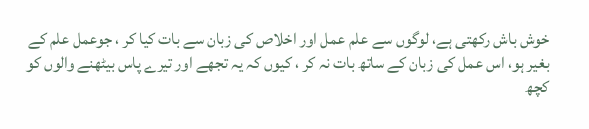خوش باش رکھتی ہے، لوگوں سے علم عمل اور اخلاص کی زبان سے بات کیا کر ، جوعمل علم کے بغیر ہو، اس عمل کی زبان کے ساتھ بات نہ کر ، کیوں کہ یہ تجھے اور تیرے پاس بیٹھنے والوں کو کچھ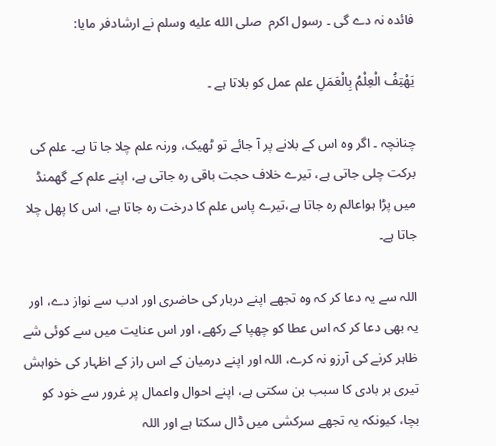فائدہ نہ دے گی ۔ رسول اکرم  صلى الله عليه وسلم نے ارشادفر مایا:

يَهْتِفُ ‌الْعِلْمُ بِالْعَمَلِ علم عمل کو بلاتا ہے ۔

چنانچہ ۔ اگر وہ اس کے بلانے پر آ جائے تو ٹھیک، ورنہ علم چلا جا تا ہے۔ علم کی برکت چلی جاتی ہے، تیرے خلاف حجت باقی رہ جاتی ہے، اپنے علم کے گھمنڈ میں پڑا ہواعالم رہ جاتا ہے،تیرے پاس علم کا درخت رہ جاتا ہے، اس کا پھل چلا جاتا ہے۔

اللہ سے یہ دعا کر کہ وہ تجھے اپنے دربار کی حاضری اور ادب سے نواز دے، اور یہ بھی دعا کر کہ اس عطا کو چھپا کے رکھے، اور اس عنایت میں سے کوئی شے ظاہر کرنے کی آرزو نہ کرے، اللہ اور اپنے درمیان کے اس راز کے اظہار کی خواہش تیری بر بادی کا سبب بن سکتی ہے، اپنے احوال واعمال پر غرور سے خود کو بچا، کیونکہ یہ تجھے سرکشی میں ڈال سکتا ہے اور اللہ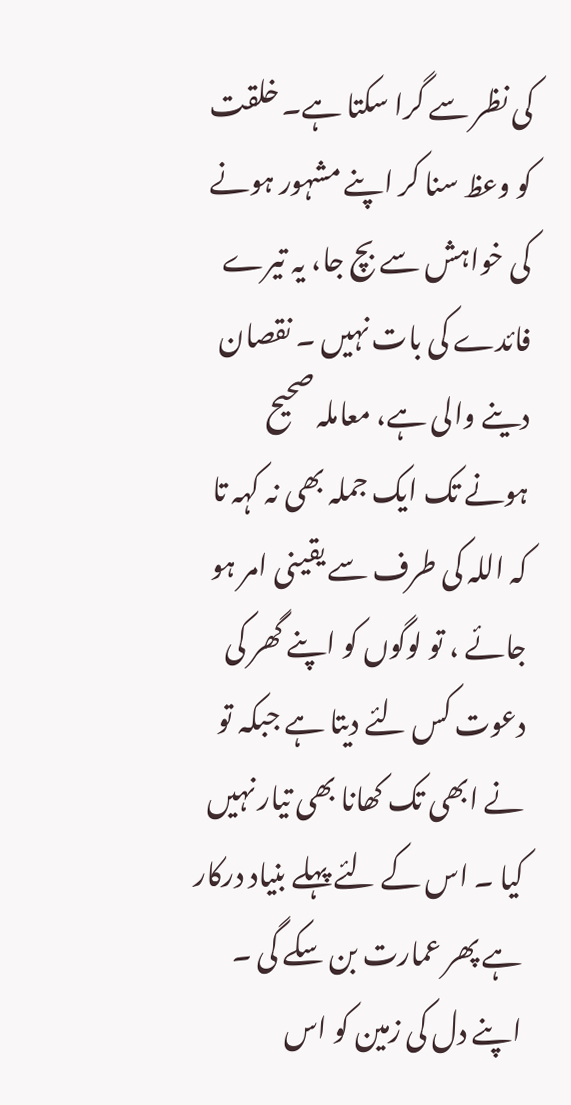کی نظر سے گرا سکتا ہے۔ خلقت کو وعظ سنا کر اپنے مشہور ہونے کی خواہش سے بچ جا، یہ تیرے فائدے کی بات نہیں ۔ نقصان دینے والی ہے، معاملہ صحیح  ہونے تک ایک جملہ بھی نہ کہہ تا کہ اللہ کی طرف سے یقینی امر ہو جائے ، تو لوگوں کو اپنے گھر کی دعوت کس لئے دیتا ہے جبکہ تو نے ابھی تک کھانا بھی تیار نہیں کیا ۔ اس کے لئے پہلے بنیاد درکار ہے پھر عمارت بن سکے گی ۔ اپنے دل کی زمین کو اس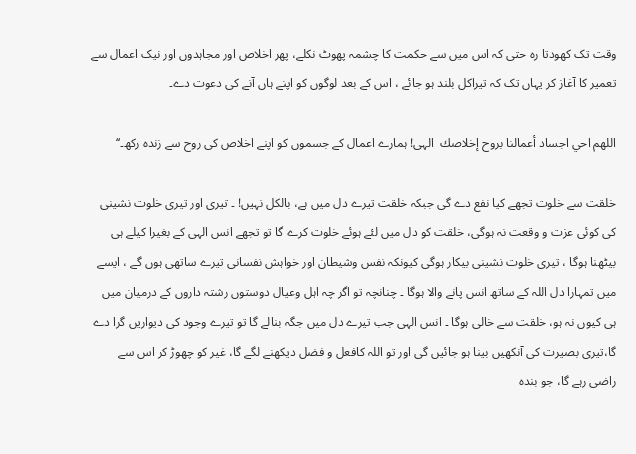وقت تک کھودتا رہ حتی کہ اس میں سے حکمت کا چشمہ پھوٹ نکلے، پھر اخلاص اور مجاہدوں اور نیک اعمال سے تعمیر کا آغاز کر یہاں تک کہ تیراکل بلند ہو جائے ، اس کے بعد لوگوں کو اپنے ہاں آنے کی دعوت دے۔

اللهم احي اجساد أعمالنا بروح إخلاصك  الہی! ہمارے اعمال کے جسموں کو اپنے اخلاص کی روح سے زندہ رکھ۔‘‘

خلقت سے خلوت تجھے کیا نفع دے گی جبکہ خلقت تیرے دل میں ہے، بالکل نہیں! ۔ تیری اور تیری خلوت نشینی کی کوئی عزت و وقعت نہ ہوگی، خلقت کو دل میں لئے ہوئے خلوت کرے گا تو تجھے انس الہی کے بغیرا کیلے ہی بیٹھنا ہوگا ، تیری خلوت نشینی بیکار ہوگی کیونکہ نفس وشیطان اور خواہش نفسانی تیرے ساتھی ہوں گے ، ایسے میں تمہارا دل اللہ کے ساتھ انس پانے والا ہوگا ۔ چنانچہ تو اگر چہ اہل وعیال دوستوں رشتہ داروں کے درمیان میں ہی کیوں نہ ہو، خلقت سے خالی ہوگا ۔ انس الہی جب تیرے دل میں جگہ بنالے گا تو تیرے وجود کی دیواریں گرا دے گا،تیری بصیرت کی آنکھیں بینا ہو جائیں گی اور تو اللہ کافعل و فضل دیکھنے لگے گا، غیر کو چھوڑ کر اس سے راضی رہے گا، جو بندہ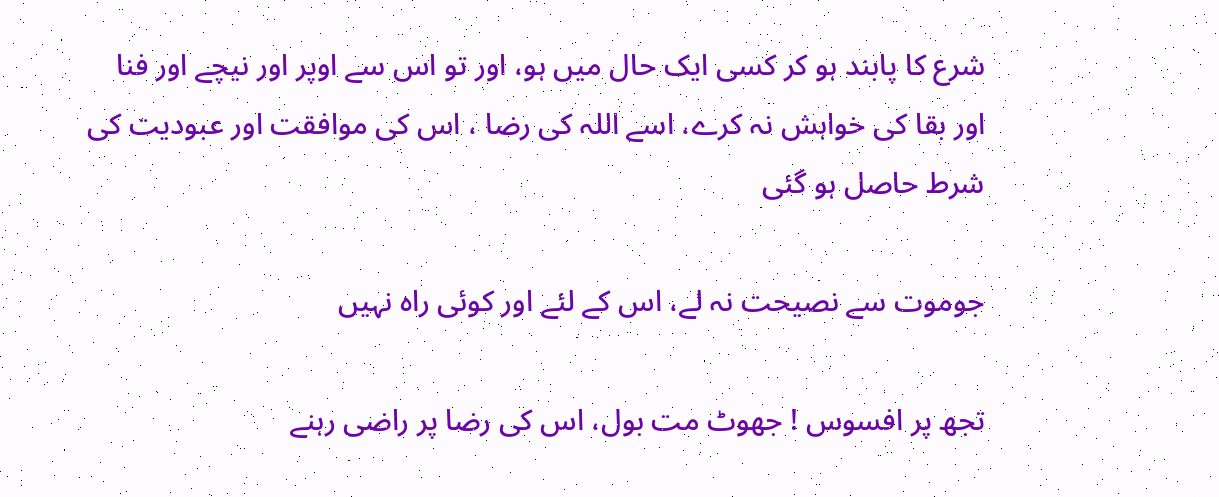شرع کا پابند ہو کر کسی ایک حال میں ہو، اور تو اس سے اوپر اور نیچے اور فنا اور بقا کی خواہش نہ کرے، اسے اللہ کی رضا ، اس کی موافقت اور عبودیت کی شرط حاصل ہو گئی

جوموت سے نصیحت نہ لے، اس کے لئے اور کوئی راہ نہیں

تجھ پر افسوس ! جھوٹ مت بول، اس کی رضا پر راضی رہنے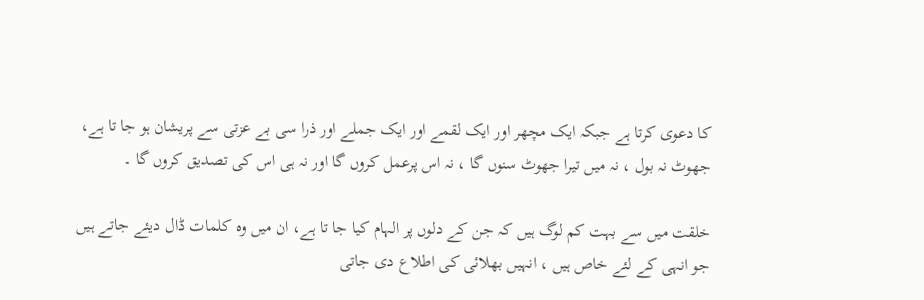کا دعوی کرتا ہے جبکہ ایک مچھر اور ایک لقمے اور ایک جملے اور ذرا سی بے عزتی سے پریشان ہو جا تا ہے، جھوٹ نہ بول ، نہ میں تیرا جھوٹ سنوں گا ، نہ اس پرعمل کروں گا اور نہ ہی اس کی تصدیق کروں گا ۔

خلقت میں سے بہت کم لوگ ہیں کہ جن کے دلوں پر الہام کیا جا تا ہے، ان میں وہ کلمات ڈال دیئے جاتے ہیں جو انہی کے لئے خاص ہیں ، انہیں بھلائی کی اطلاع دی جاتی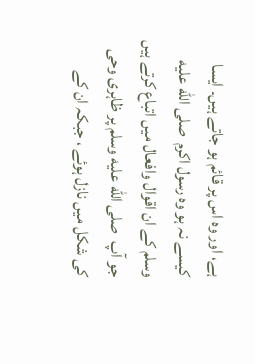ہے، اور وہ اس پر قائم ہو جاتے ہیں۔ ایسا کیسے نہ ہو وہ رسول اکرم  صلى الله عليه وسلم کے ان اقوال وافعال میں اتباع کرتے ہیں جو آپ  صلى الله عليه وسلم پر ظاہری وحی کی شکل میں نازل ہوئے ، جبکہ ان کے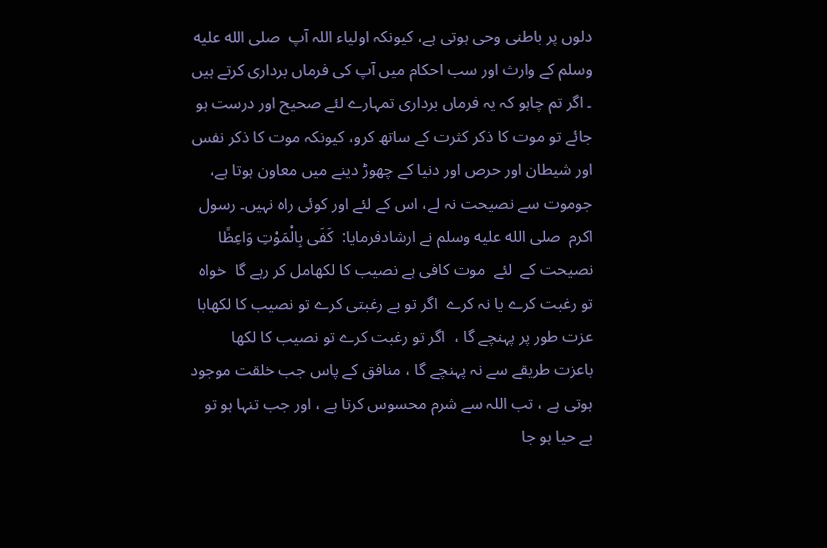دلوں پر باطنی وحی ہوتی ہے، کیونکہ اولیاء اللہ آپ  صلى الله عليه وسلم کے وارث اور سب احکام میں آپ کی فرماں برداری کرتے ہیں ۔ اگر تم چاہو کہ یہ فرماں برداری تمہارے لئے صحیح اور درست ہو جائے تو موت کا ذکر کثرت کے ساتھ کرو، کیونکہ موت کا ذکر نفس اور شیطان اور حرص اور دنیا کے چھوڑ دینے میں معاون ہوتا ہے، جوموت سے نصیحت نہ لے، اس کے لئے اور کوئی راہ نہیں۔ رسول اکرم  صلى الله عليه وسلم نے ارشادفرمایا:  كَفَى ‌بِالْمَوْتِ وَاعِظًا نصیحت کے  لئے  موت کافی ہے نصیب کا لکھامل کر رہے گا  خواہ تو رغبت کرے یا نہ کرے  اگر تو بے رغبتی کرے تو نصیب کا لکھابا عزت طور پر پہنچے گا ،  اگر تو رغبت کرے تو نصیب کا لکھا باعزت طریقے سے نہ پہنچے گا ، منافق کے پاس جب خلقت موجود ہوتی ہے ، تب اللہ سے شرم محسوس کرتا ہے ، اور جب تنہا ہو تو بے حیا ہو جا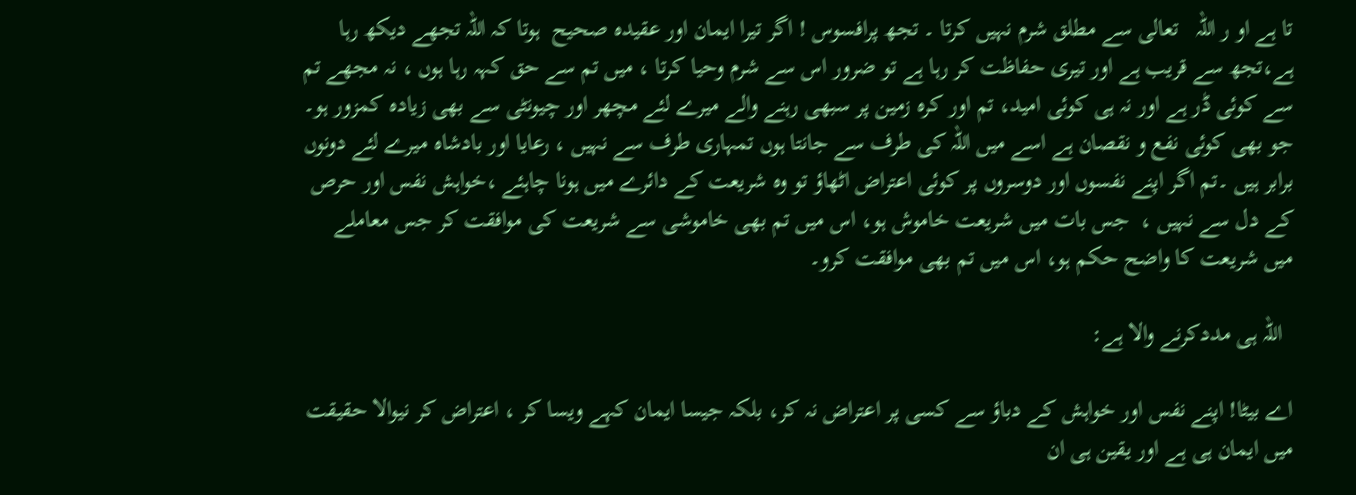تا ہے او ر اللہ   تعالی سے مطلق شرم نہیں کرتا ۔ تجھ پرافسوس ! اگر تیرا ایمان اور عقیدہ صحیح  ہوتا کہ اللہ تجھے دیکھ رہا ہے،تجھ سے قریب ہے اور تیری حفاظت کر رہا ہے تو ضرور اس سے شرم وحیا کرتا ، میں تم سے حق کہہ رہا ہوں ، نہ مجھے تم سے کوئی ڈر ہے اور نہ ہی کوئی امید، تم اور کرہ زمین پر سبھی رہنے والے میرے لئے مچھر اور چیونٹی سے بھی زیادہ کمزور ہو۔ جو بھی کوئی نفع و نقصان ہے اسے میں اللہ کی طرف سے جانتا ہوں تمہاری طرف سے نہیں ، رعایا اور بادشاہ میرے لئے دونوں برابر ہیں ۔تم اگر اپنے نفسوں اور دوسروں پر کوئی اعتراض اٹھاؤ تو وہ شریعت کے دائرے میں ہونا چاہئے ،خواہش نفس اور حرص کے دل سے نہیں ،  جس بات میں شریعت خاموش ہو، اس میں تم بھی خاموشی سے شریعت کی موافقت کر جس معاملے میں شریعت کا واضح حکم ہو، اس میں تم بھی موافقت کرو۔

  اللہ ہی مددکرنے والا ہے:

اے بیٹا! اپنے نفس اور خواہش کے دباؤ سے کسی پر اعتراض نہ کر، بلکہ جیسا ایمان کہے ویسا کر ، اعتراض کر نیوالا حقیقت میں ایمان ہی ہے اور یقین ہی ان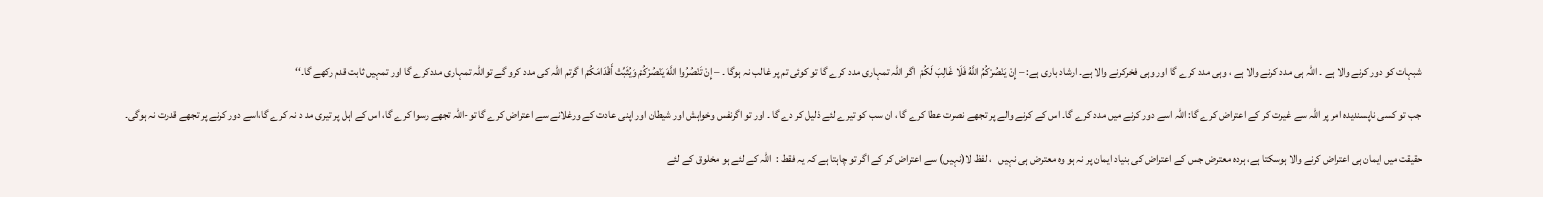شبہات کو دور کرنے والا ہے ۔ اللہ ہی مدد کرنے والا ہے ، وہی مدد کرے گا اور وہی فخرکرنے والا ہے۔ ارشاد باری ہے: – إِنْ ‌يَنْصُرْكُمُ اللَّهُ فَلَا غَالِبَ لَكُمْ  اگر اللہ تمہاری مدد کرے گا تو کوئی تم پر غالب نہ ہوگا ۔ – إِنْ تَنْصُرُوا اللَّهَ ‌يَنْصُرْكُمْ وَيُثَبِّتْ أَقْدَامَكُمْ ا گرتم اللہ کی مدد کرو گے تواللہ تمہاری مددکرے گا اور تمہیں ثابت قدم رکھے گا۔‘‘

 جب تو کسی ناپسندیدہ امر پر اللہ سے غیرت کر کے اعتراض کرے گا: اللہ اسے دور کرنے میں مدد کرے گا۔ اس کے کرنے والے پر تجھے نصرت عطا کرے گا ، ان سب کو تیرے لئے ذلیل کر دے گا ۔ اور تو اگرنفس وخواہش اور شیطان اور اپنی عادت کے ورغلانے سے اعتراض کرے گا تو-اللہ تجھے رسوا کرے گا، اس کے اہل پر تیری مد د نہ کرے گا،اسے دور کرنے پر تجھے قدرت نہ ہوگی۔

حقیقت میں ایمان ہی اعتراض کرنے والا ہوسکتا ہے، ہردہ معترض جس کے اعتراض کی بنیاد ایمان پر نہ ہو وہ معترض ہی نہیں   ، لفظ لا(نہیں) سے اعتراض کر کے اگر تو چاہتا ہے کہ یہ فقط :  اللہ کے لئے ہو مخلوق کے لئے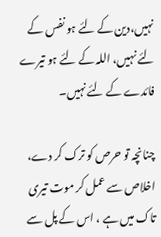نہیں،دین کے لئے ہو نفس کے لئے نہیں، اللہ کے لئے ہو تیرے فائدے کے لئے نہیں۔

چنانچہ تو حرص کو ترک کر دے، اخلاص سے عمل کر موت تیری تاک میں ہے ، اس کے پل سے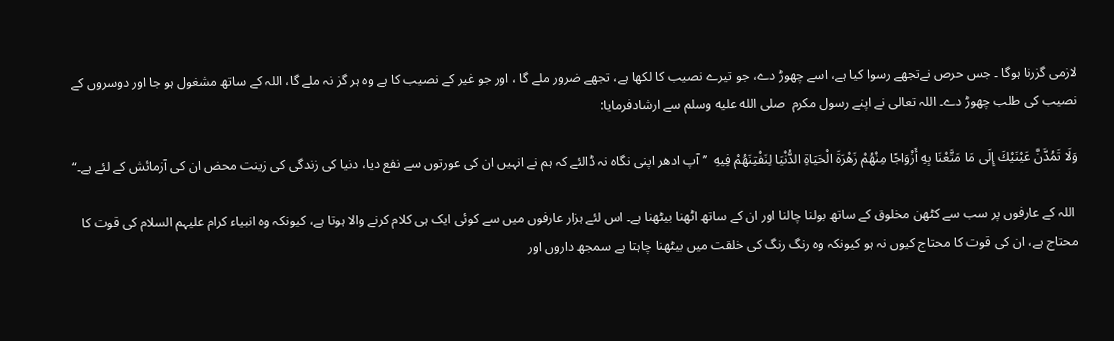لازمی گزرنا ہوگا ۔ جس حرص نےتجھے رسوا کیا ہے، اسے چھوڑ دے، جو تیرے نصیب کا لکھا ہے، تجھے ضرور ملے گا ، اور جو غیر کے نصیب کا ہے وہ ہر گز نہ ملے گا، اللہ کے ساتھ مشغول ہو جا اور دوسروں کے نصیب کی طلب چھوڑ دے۔ اللہ تعالی نے اپنے رسول مکرم  صلى الله عليه وسلم سے ارشادفرمایا:

وَلَا ‌تَمُدَّنَّ عَيْنَيْكَ إِلَى مَا مَتَّعْنَا بِهِ أَزْوَاجًا مِنْهُمْ زَهْرَةَ الْحَيَاةِ الدُّنْيَا لِنَفْتِنَهُمْ فِيهِ  ’’آپ ادھر اپنی نگاہ نہ ڈالئے کہ ہم نے انہیں ان کی عورتوں سے نفع دیا، دنیا کی زندگی کی زینت محض ان کی آزمائش کے لئے ہے۔“

 اللہ کے عارفوں پر سب سے کٹھن مخلوق کے ساتھ بولنا چالنا اور ان کے ساتھ اٹھنا بیٹھنا ہے۔ اس لئے ہزار عارفوں میں سے کوئی ایک ہی کلام کرنے والا ہوتا ہے، کیونکہ وہ انبیاء کرام علیہم السلام کی قوت کا محتاج ہے، ان کی قوت کا محتاج کیوں نہ ہو کیونکہ وہ رنگ رنگ کی خلقت میں بیٹھنا چاہتا ہے سمجھ داروں اور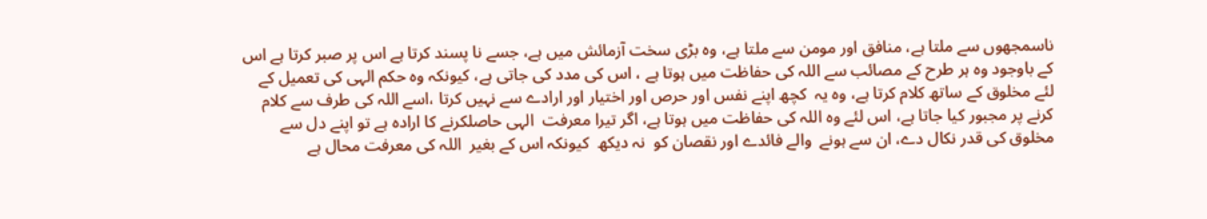ناسمجھوں سے ملتا ہے، منافق اور مومن سے ملتا ہے، وہ بڑی سخت آزمائش میں ہے، جسے نا پسند کرتا ہے اس پر صبر کرتا ہے اس کے باوجود وہ ہر طرح کے مصائب سے اللہ کی حفاظت میں ہوتا ہے ، اس کی مدد کی جاتی ہے، کیونکہ وہ حکم الہی کی تعمیل کے لئے مخلوق کے ساتھ کلام کرتا ہے، وہ یہ  کچھ اپنے نفس اور حرص اور اختیار اور ارادے سے نہیں کرتا ،اسے اللہ کی طرف سے کلام کرنے پر مجبور کیا جاتا ہے، اس لئے وہ اللہ کی حفاظت میں ہوتا ہے، اگر تیرا معرفت  الہی حاصلکرنے کا ارادہ ہے تو اپنے دل سے  مخلوق کی قدر نکال دے، ان سے ہونے  والے فائدے اور نقصان کو  نہ دیکھ  کیونکہ اس کے بغیر  اللہ کی معرفت محال ہے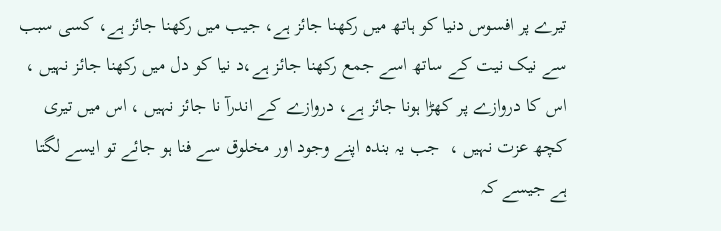تیرے پر افسوس دنیا کو ہاتھ میں رکھنا جائز ہے، جیب میں رکھنا جائز ہے، کسی سبب سے نیک نیت کے ساتھ اسے جمع رکھنا جائز ہے،د نیا کو دل میں رکھنا جائز نہیں ، اس کا دروازے پر کھڑا ہونا جائز ہے، دروازے کے اندرآ نا جائز نہیں ، اس میں تیری کچھ عزت نہیں ،  جب یہ بندہ اپنے وجود اور مخلوق سے فنا ہو جائے تو ایسے لگتا ہے جیسے کہ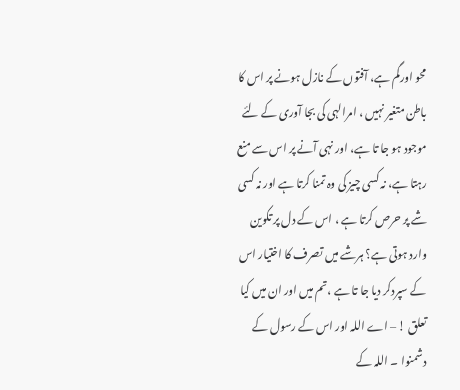محو اورگم ہے، آفتوں کے نازل ہونے پر اس کا باطن متغیر نہیں ، امرالہی کی بجا آوری کے لئے موجود ہو جا تا ہے، اور نہی آنے پر اس سے منع رہتا ہے، نہ کسی چیز کی وہ تمنا کرتا ہے اور نہ کسی شے پر حرص کرتا ہے ، اس کے دل پر تکوین وارد ہوتی ہے؟ ہرشے میں تصرف کا اختیار اس کے سپردکر دیا جا تا ہے ،تم میں اور ان میں کیا تعلق ! – اے اللہ اور اس کے رسول کے دشمنوا ۔ اللہ کے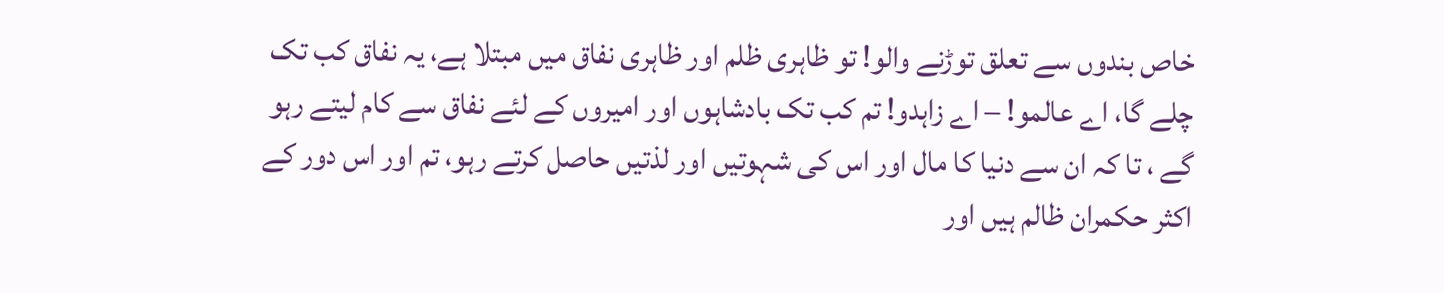خاص بندوں سے تعلق توڑنے والو! تو ظاہری ظلم اور ظاہری نفاق میں مبتلا ہے، یہ نفاق کب تک چلے گا، اے عالمو! – اے زاہدو! تم کب تک بادشاہوں اور امیروں کے لئے نفاق سے کام لیتے رہو گے ، تا کہ ان سے دنیا کا مال اور اس کی شہوتیں اور لذتیں حاصل کرتے رہو، تم اور اس دور کے اکثر حکمران ظالم ہیں اور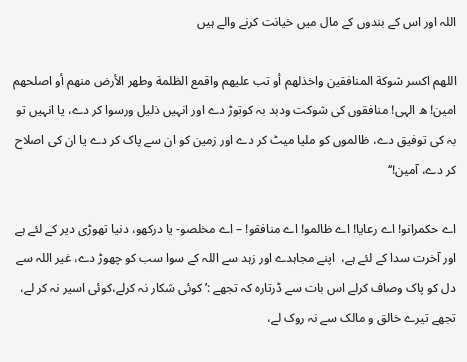اللہ اور اس کے بندوں کے مال میں خیانت کرنے والے ہیں

اللهم اكسر شوكة المنافقين واخذلهم أو تب عليهم واقمع الظلمة وطهر الأرض منهم أو اصلحهم امين! ه الہی! منافقوں کی شوکت ودبد بہ کوتوڑ دے اور انہیں ذلیل ورسوا کر دے، یا انہیں تو بہ کی توفیق دے، ظالموں کو ملیا میٹ کر دے اور زمین کو ان سے پاک کر دے یا ان کی اصلاح کر دے، آمین!‘‘

اے حکمرانو! اے رعایا! اے ظالمو! اے منافقو! – اے مخلصو- یا درکھو، دنیا تھوڑی دیر کے لئے ہے اور آخرت سدا کے لئے ہے،  اپنے مجاہدے اور زہد سے اللہ کے سوا سب کو چھوڑ دے، غیر اللہ سے دل کو پاک وصاف کرلے اس بات سے ڈرتارہ کہ تجھے :’ کوئی شکار نہ کرلے،کوئی اسیر نہ کر لے، تجھے تیرے خالق و مالک سے نہ روک لے،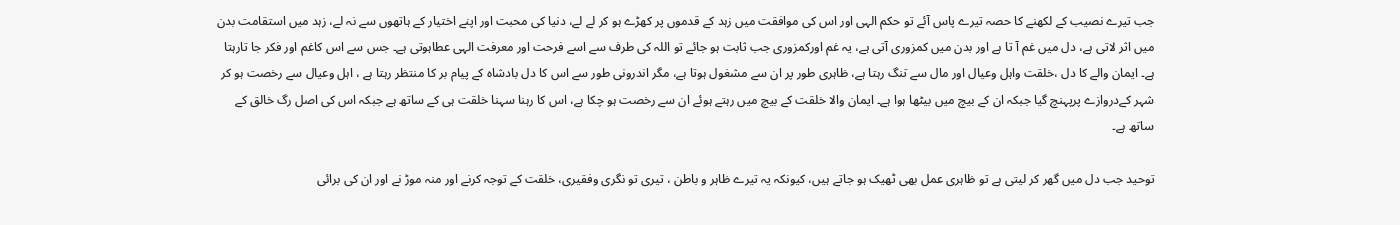جب تیرے نصیب کے لکھنے کا حصہ تیرے پاس آئے تو حکم الہی اور اس کی موافقت میں زہد کے قدموں پر کھڑے ہو کر لے لے، دنیا کی محبت اور اپنے اختیار کے ہاتھوں سے نہ لے، زہد میں استقامت بدن میں اثر لاتی ہے، دل میں غم آ تا ہے اور بدن میں کمزوری آتی ہے، یہ غم اورکمزوری جب ثابت ہو جائے تو اللہ کی طرف سے اسے فرحت اور معرفت الہی عطاہوتی ہے۔ جس سے اس کاغم اور فکر جا تارہتا ہے۔ ایمان والے کا دل ،خلقت واہل وعیال اور مال سے تنگ رہتا ہے، ظاہری طور پر ان سے مشغول ہوتا ہے، مگر اندرونی طور سے اس کا دل بادشاہ کے پیام بر کا منتظر رہتا ہے ، اہل وعیال سے رخصت ہو کر شہر کےدروازے پرپہنچ گیا جبکہ ان کے بیچ میں بیٹھا ہوا ہے۔ ایمان والا خلقت کے بیچ میں رہتے ہوئے ان سے رخصت ہو چکا ہے، اس کا رہنا سہنا خلقت ہی کے ساتھ ہے جبکہ اس کی اصل رگ خالق کے ساتھ ہے۔

توحید جب دل میں گھر کر لیتی ہے تو ظاہری عمل بھی ٹھیک ہو جاتے ہیں، کیونکہ یہ تیرے ظاہر و باطن ، تیری تو نگری وفقیری، خلقت کے توجہ کرنے اور منہ موڑ نے اور ان کی برائی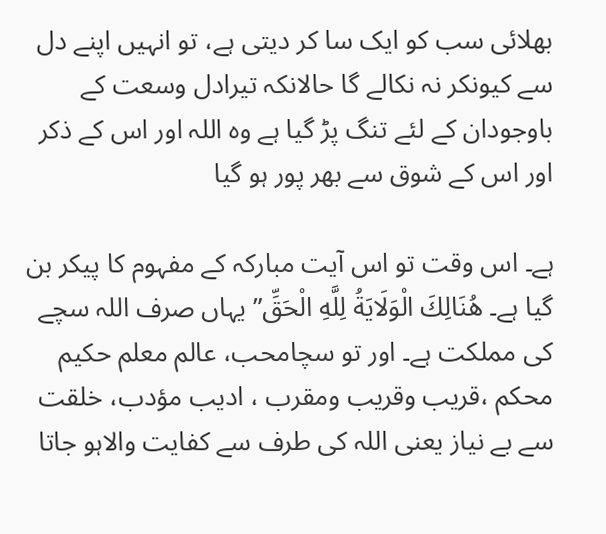بھلائی سب کو ایک سا کر دیتی ہے، تو انہیں اپنے دل سے کیونکر نہ نکالے گا حالانکہ تیرادل وسعت کے باوجودان کے لئے تنگ پڑ گیا ہے وہ اللہ اور اس کے ذکر اور اس کے شوق سے بھر پور ہو گیا

ہے۔ اس وقت تو اس آیت مبارکہ کے مفہوم کا پیکر بن گیا ہے۔ ‌هُنَالِكَ الْوَلَايَةُ لِلَّهِ الْحَقِّ” یہاں صرف اللہ سچے کی مملکت ہے۔ اور تو سچامحب، عالم معلم حکیم محکم ،قریب وقریب ومقرب ، ادیب مؤدب، خلقت سے بے نیاز یعنی اللہ کی طرف سے کفایت والاہو جاتا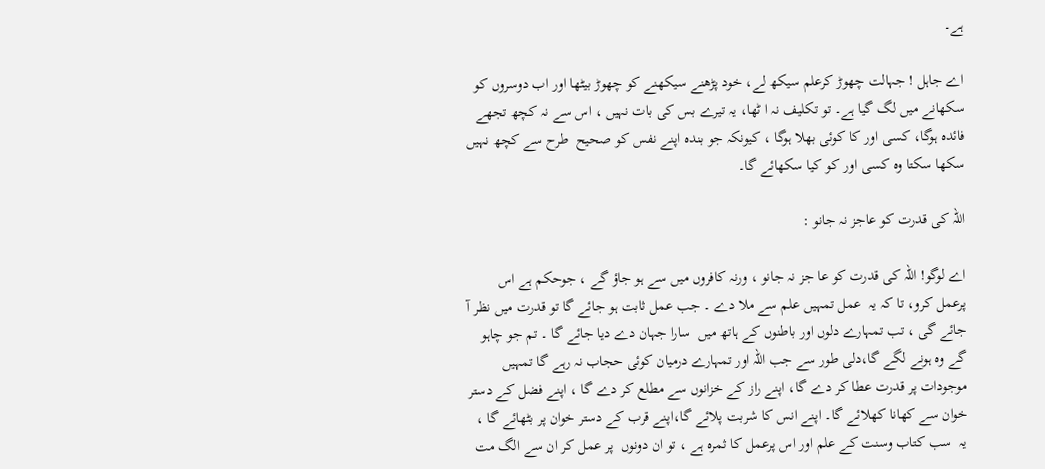ہے۔

اے جاہل ! جہالت چھوڑ کرعلم سیکھ لے، خود پڑھنے سیکھنے کو چھوڑ بیٹھا اور اب دوسروں کو سکھانے میں لگ گیا ہے۔ تو تکلیف نہ ا ٹھا، یہ تیرے بس کی بات نہیں ، اس سے نہ کچھ تجھے فائدہ ہوگا، کسی اور کا کوئی بھلا ہوگا ، کیونکہ جو بندہ اپنے نفس کو صحیح  طرح سے کچھ نہیں سکھا سکتا وہ کسی اور کو کیا سکھائے گا۔

اللہ کی قدرت کو عاجز نہ جانو :

اے لوگو! اللہ کی قدرت کو عا جز نہ جانو ، ورنہ کافروں میں سے ہو جاؤ گے ، جوحکم ہے اس پرعمل کرو، تا کہ یہ  عمل تمہیں علم سے ملا دے ۔ جب عمل ثابت ہو جائے گا تو قدرت میں نظر آ جائے گی ، تب تمہارے دلوں اور باطنوں کے ہاتھ میں  سارا جہان دے دیا جائے گا ۔ تم جو چاہو گے وہ ہونے لگے گا،دلی طور سے جب اللہ اور تمہارے درمیان کوئی حجاب نہ رہے گا تمہیں موجودات پر قدرت عطا کر دے گا، اپنے راز کے خزانوں سے مطلع کر دے گا ، اپنے فضل کے دستر خوان سے کھانا کھلائے گا۔ اپنے انس کا شربت پلائے گا،اپنے قرب کے دستر خوان پر بٹھائے گا ،  یہ  سب کتاب وسنت کے علم اور اس پرعمل کا ثمرہ ہے ، تو ان دونوں  پر عمل کر ان سے الگ مت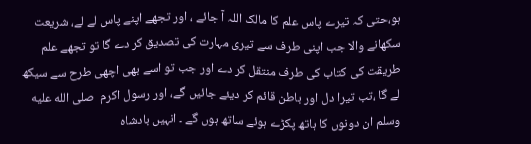ہو،حتی کہ تیرے پاس علم کا مالک اللہ آ جائے ، اور تجھے اپنے پاس لے لے، شریعت سکھانے والا جب اپنی طرف سے تیری مہارت کی تصدیق کر دے گا تو تجھے علم طریقت کی کتاب کی طرف منتقل کر دے اور جب تو اسے بھی اچھی طرح سے سیکھ لے گا ،تب تیرا دل اور باطن قائم کر دیئے جائیں گے، اور رسول اکرم  صلى الله عليه وسلم ان دونوں کا ہاتھ پکڑے ہوئے ساتھ ہوں گے ۔ انہیں بادشاہ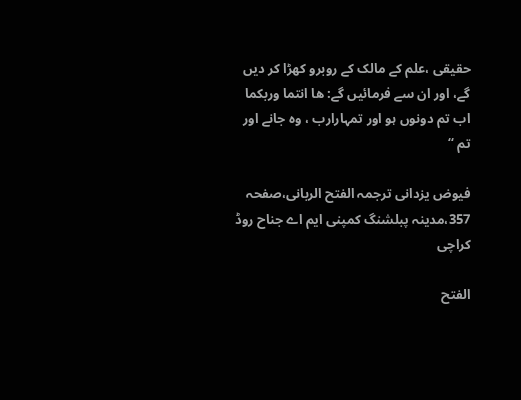حقیقی ،علم کے مالک کے روبرو کھڑا کر دیں گے، اور ان سے فرمائیں گے: ها انتما وربكما  اب تم دونوں ہو اور تمہارارب ، وہ جانے اور تم ‘‘

فیوض یزدانی ترجمہ الفتح الربانی،صفحہ 357،مدینہ پبلشنگ کمپنی ایم اے جناح روڈ کراچی

الفتح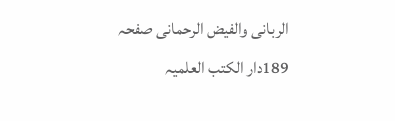الربانی والفیض الرحمانی صفحہ 189دار الکتب العلمیہ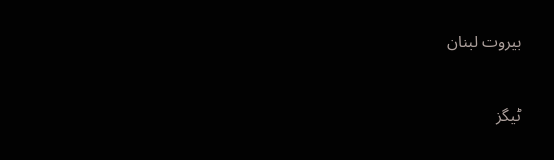بیروت لبنان


ٹیگز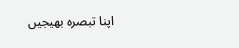اپنا تبصرہ بھیجیں